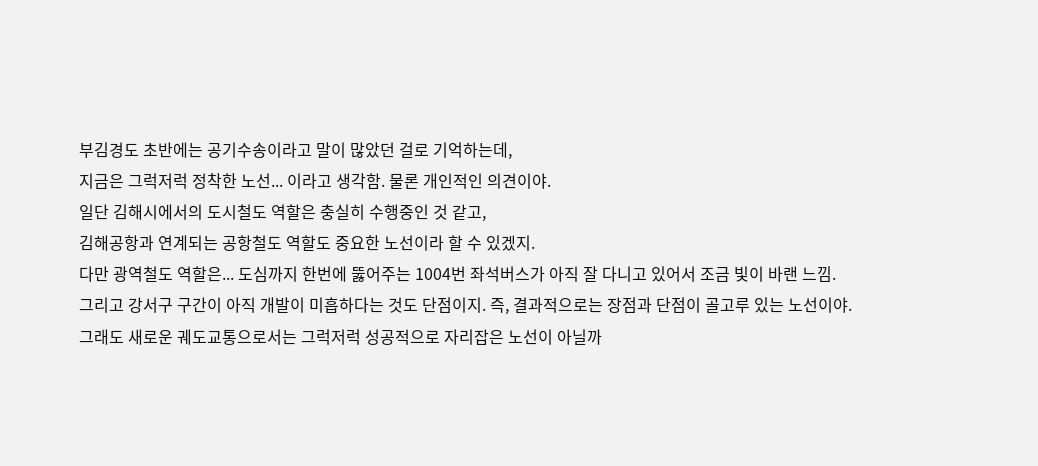부김경도 초반에는 공기수송이라고 말이 많았던 걸로 기억하는데,
지금은 그럭저럭 정착한 노선... 이라고 생각함. 물론 개인적인 의견이야.
일단 김해시에서의 도시철도 역할은 충실히 수행중인 것 같고,
김해공항과 연계되는 공항철도 역할도 중요한 노선이라 할 수 있겠지.
다만 광역철도 역할은... 도심까지 한번에 뚫어주는 1004번 좌석버스가 아직 잘 다니고 있어서 조금 빛이 바랜 느낌.
그리고 강서구 구간이 아직 개발이 미흡하다는 것도 단점이지. 즉, 결과적으로는 장점과 단점이 골고루 있는 노선이야.
그래도 새로운 궤도교통으로서는 그럭저럭 성공적으로 자리잡은 노선이 아닐까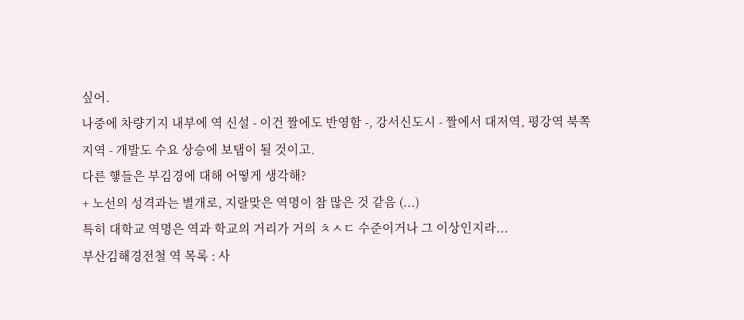싶어.
나중에 차량기지 내부에 역 신설 - 이건 짤에도 반영함 -, 강서신도시 - 짤에서 대저역, 평강역 북쪽 지역 - 개발도 수요 상승에 보탬이 될 것이고.
다른 햏들은 부김경에 대해 어떻게 생각해?
+ 노선의 성격과는 별개로, 지랄맞은 역명이 참 많은 것 같음 (...)
특히 대학교 역명은 역과 학교의 거리가 거의 ㅊㅅㄷ 수준이거나 그 이상인지라...
부산김해경전철 역 목록 : 사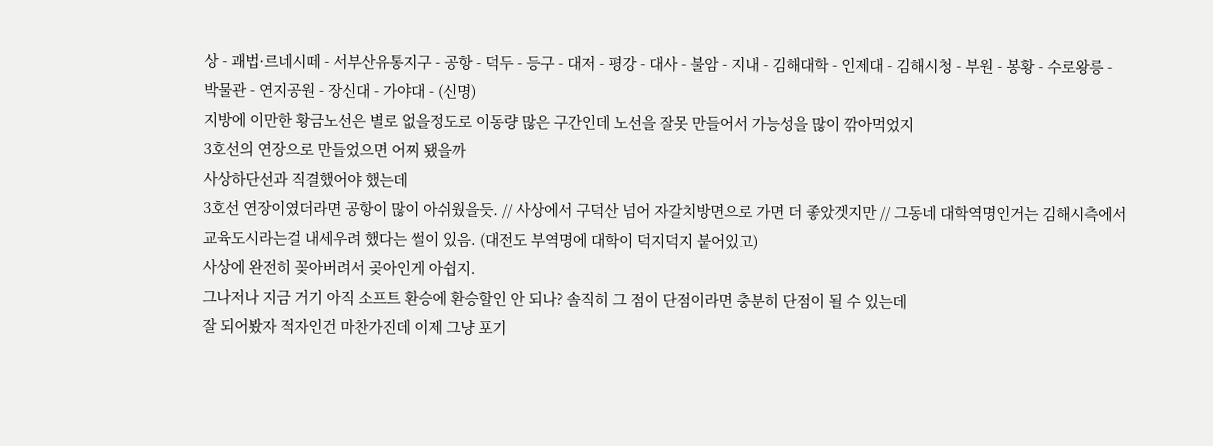상 - 괘법·르네시떼 - 서부산유통지구 - 공항 - 덕두 - 등구 - 대저 - 평강 - 대사 - 불암 - 지내 - 김해대학 - 인제대 - 김해시청 - 부원 - 봉황 - 수로왕릉 - 박물관 - 연지공원 - 장신대 - 가야대 - (신명)
지방에 이만한 황금노선은 별로 없을정도로 이동량 많은 구간인데 노선을 잘못 만들어서 가능성을 많이 깎아먹었지
3호선의 연장으로 만들었으면 어찌 됐을까
사상하단선과 직결했어야 했는데
3호선 연장이였더라면 공항이 많이 아쉬웠을듯. // 사상에서 구덕산 넘어 자갈치방면으로 가면 더 좋았겟지만 // 그동네 대학역명인거는 김해시측에서 교육도시라는걸 내세우려 했다는 썰이 있음. (대전도 부역명에 대학이 덕지덕지 붙어있고)
사상에 완전히 꽂아버려서 곶아인게 아쉽지.
그나저나 지금 거기 아직 소프트 환승에 환승할인 안 되나? 솔직히 그 점이 단점이라면 충분히 단점이 될 수 있는데
잘 되어봤자 적자인건 마찬가진데 이제 그냥 포기